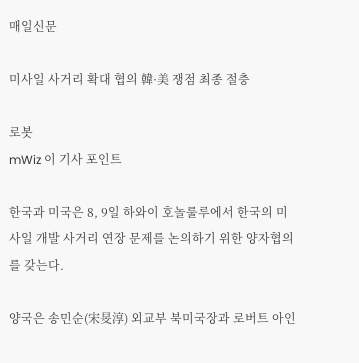매일신문

미사일 사거리 확대 협의 韓·美 쟁점 최종 절충

로봇
mWiz 이 기사 포인트

한국과 미국은 8, 9일 하와이 호놀룰루에서 한국의 미사일 개발 사거리 연장 문제를 논의하기 위한 양자협의를 갖는다.

양국은 송민순(宋旻淳) 외교부 북미국장과 로버트 아인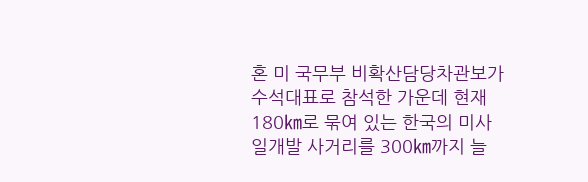혼 미 국무부 비확산담당차관보가 수석대표로 참석한 가운데 현재 180㎞로 묶여 있는 한국의 미사일개발 사거리를 300㎞까지 늘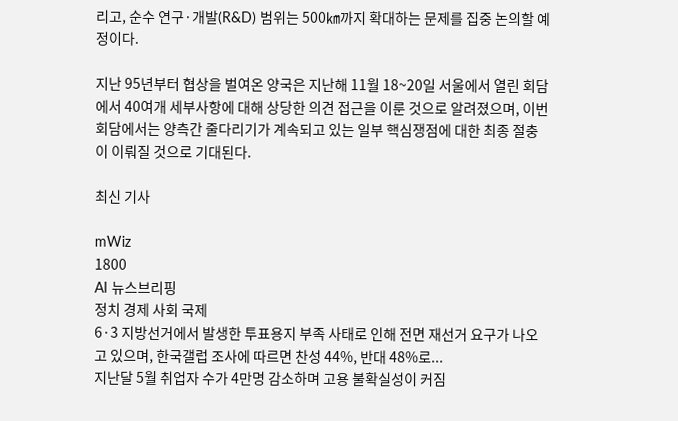리고, 순수 연구·개발(R&D) 범위는 500㎞까지 확대하는 문제를 집중 논의할 예정이다.

지난 95년부터 협상을 벌여온 양국은 지난해 11월 18~20일 서울에서 열린 회담에서 40여개 세부사항에 대해 상당한 의견 접근을 이룬 것으로 알려졌으며, 이번 회담에서는 양측간 줄다리기가 계속되고 있는 일부 핵심쟁점에 대한 최종 절충이 이뤄질 것으로 기대된다.

최신 기사

mWiz
1800
AI 뉴스브리핑
정치 경제 사회 국제
6·3 지방선거에서 발생한 투표용지 부족 사태로 인해 전면 재선거 요구가 나오고 있으며, 한국갤럽 조사에 따르면 찬성 44%, 반대 48%로...
지난달 5월 취업자 수가 4만명 감소하며 고용 불확실성이 커짐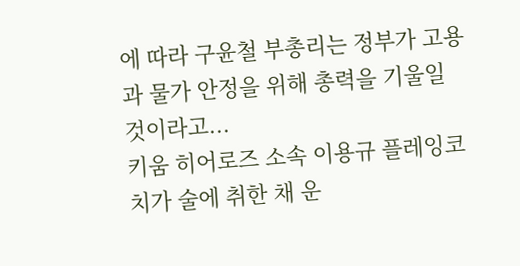에 따라 구윤철 부총리는 정부가 고용과 물가 안정을 위해 총력을 기울일 것이라고...
키움 히어로즈 소속 이용규 플레잉코치가 술에 취한 채 운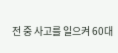전 중 사고를 일으켜 60대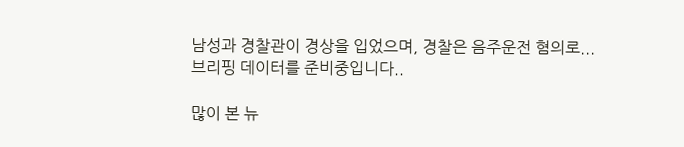남성과 경찰관이 경상을 입었으며, 경찰은 음주운전 혐의로...
브리핑 데이터를 준비중입니다..

많이 본 뉴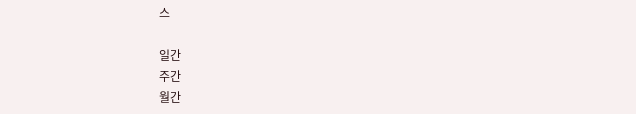스

일간
주간
월간